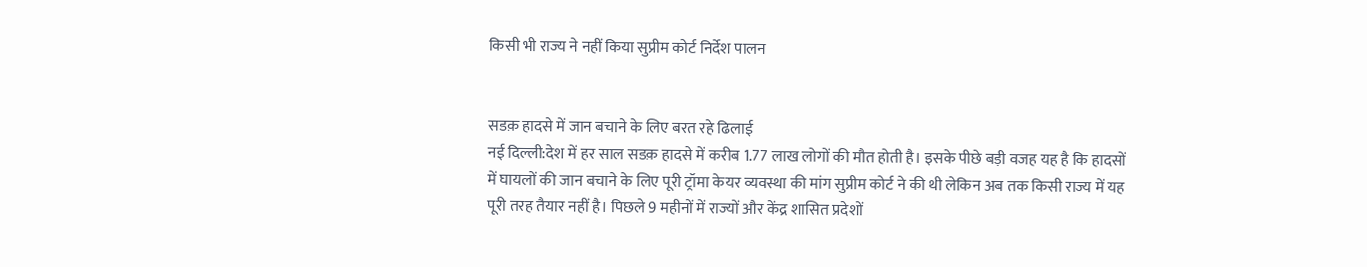किसी भी राज्य ने नहीं किया सुप्रीम कोर्ट निर्देश पालन


सडक़ हादसे में जान बचाने के लिए बरत रहे ढिलाई
नई दिल्ली:देश में हर साल सडक़ हादसे में करीब 1.77 लाख लोगों की मौत होती है। इसके पीछे बड़ी वजह यह है कि हादसों में घायलों की जान बचाने के लिए पूरी ट्रॉमा केयर व्यवस्था की मांग सुप्रीम कोर्ट ने की थी लेकिन अब तक किसी राज्य में यह पूरी तरह तैयार नहीं है। पिछले 9 महीनों में राज्यों और केंद्र शासित प्रदेशों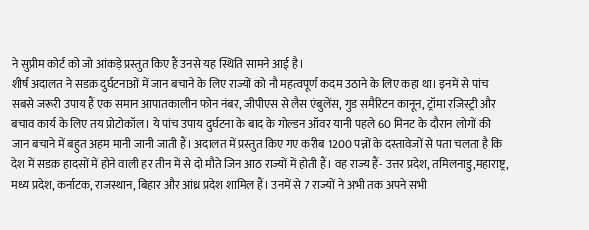ने सुप्रीम कोर्ट को जो आंकड़े प्रस्तुत किए हैं उनसे यह स्थिति सामने आई है।
शीर्ष अदालत ने सडक़ दुर्घटनाओं में जान बचाने के लिए राज्यों को नौ महत्वपूर्ण कदम उठाने के लिए कहा था। इनमें से पांच सबसे जरूरी उपाय हैं एक समान आपातकालीन फोन नंबर, जीपीएस से लैस एंबुलेंस, गुड समैरिटन कानून, ट्रॉमा रजिस्ट्री और बचाव कार्य के लिए तय प्रोटोकॉल। ये पांच उपाय दुर्घटना के बाद के गोल्डन ऑवर यानी पहले 60 मिनट के दौरान लोगों की जान बचाने में बहुत अहम मानी जानी जाती हैं। अदालत में प्रस्तुत किए गए करीब 1200 पन्नों के दस्तावेजों से पता चलता है कि देश में सडक़ हादसों में होने वाली हर तीन में से दो मौते जिन आठ राज्यों में होती हैं। वह राज्य हैं- उत्तर प्रदेश, तमिलनाडु,महाराष्ट्र, मध्य प्रदेश, कर्नाटक, राजस्थान, बिहार और आंध्र प्रदेश शामिल हैं। उनमें से 7 राज्यों ने अभी तक अपने सभी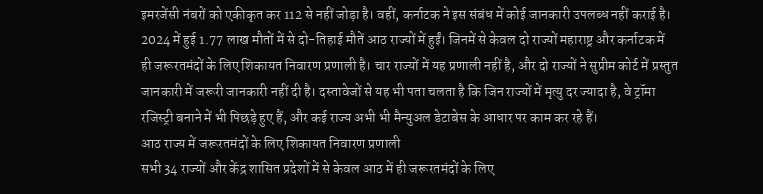इमरजेंसी नंबरों को एकीकृत कर 112 से नहीं जोड़ा है। वहीं, कर्नाटक ने इस संबंध में कोई जानकारी उपलब्ध नहीं कराई है। 2024 में हुई 1.77 लाख मौतों में से दो-तिहाई मौतें आठ राज्यों में हुईं। जिनमें से केवल दो राज्यों महाराष्ट्र और कर्नाटक में ही जरूरतमंदों के लिए शिकायत निवारण प्रणाली है। चार राज्यों में यह प्रणाली नहीं है, और दो राज्यों ने सुप्रीम कोर्ट में प्रस्तुत जानकारी में जरूरी जानकारी नहीं दी है। दस्तावेजों से यह भी पता चलता है कि जिन राज्यों में मृत्यु दर ज्यादा है, वे ट्रॉमा रजिस्ट्री बनाने में भी पिछड़े हुए हैं, और कई राज्य अभी भी मैन्युअल डेटाबेस के आधार पर काम कर रहे हैं।
आठ राज्य में जरूरतमंदों के लिए शिकायत निवारण प्रणाली
सभी 34 राज्यों और केंद्र शासित प्रदेशों में से केवल आठ में ही जरूरतमंदों के लिए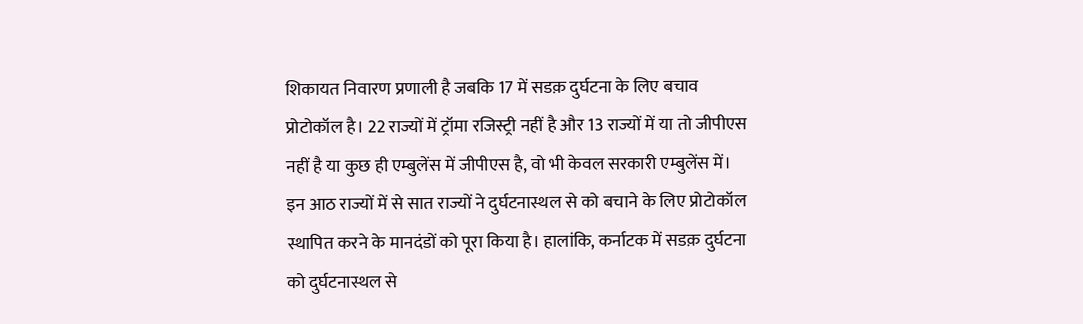शिकायत निवारण प्रणाली है जबकि 17 में सडक़ दुर्घटना के लिए बचाव प्रोटोकॉल है। 22 राज्यों में ट्रॉमा रजिस्ट्री नहीं है और 13 राज्यों में या तो जीपीएस नहीं है या कुछ ही एम्बुलेंस में जीपीएस है, वो भी केवल सरकारी एम्बुलेंस में। इन आठ राज्यों में से सात राज्यों ने दुर्घटनास्थल से को बचाने के लिए प्रोटोकॉल स्थापित करने के मानदंडों को पूरा किया है। हालांकि, कर्नाटक में सडक़ दुर्घटना को दुर्घटनास्थल से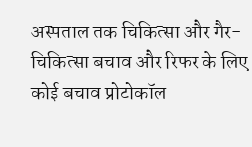अस्पताल तक चिकित्सा और गैर-चिकित्सा बचाव और रिफर के लिए कोई बचाव प्रोटोकॉल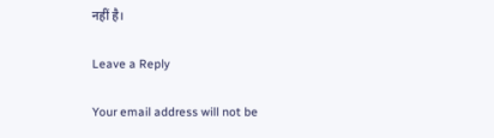नहीं है।

Leave a Reply

Your email address will not be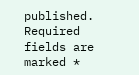published. Required fields are marked *